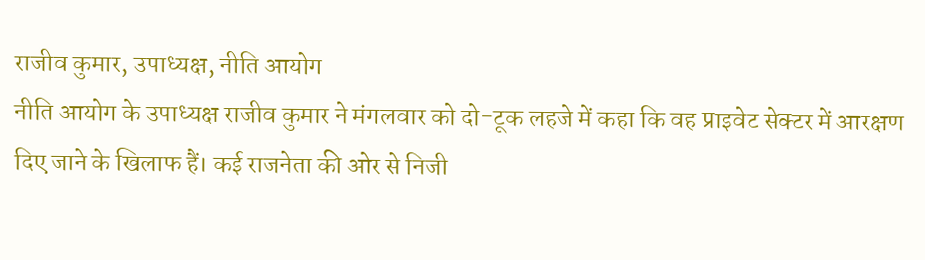राजीव कुमार, उपाध्यक्ष, नीति आयोग
नीति आयोग के उपाध्यक्ष राजीव कुमार ने मंगलवार को दो-टूक लहजे में कहा कि वह प्राइवेट सेक्टर में आरक्षण दिए जाने के खिलाफ हैं। कई राजनेता की ओर से निजी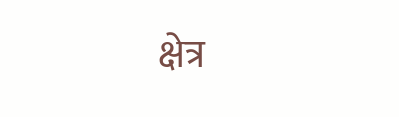क्षेत्र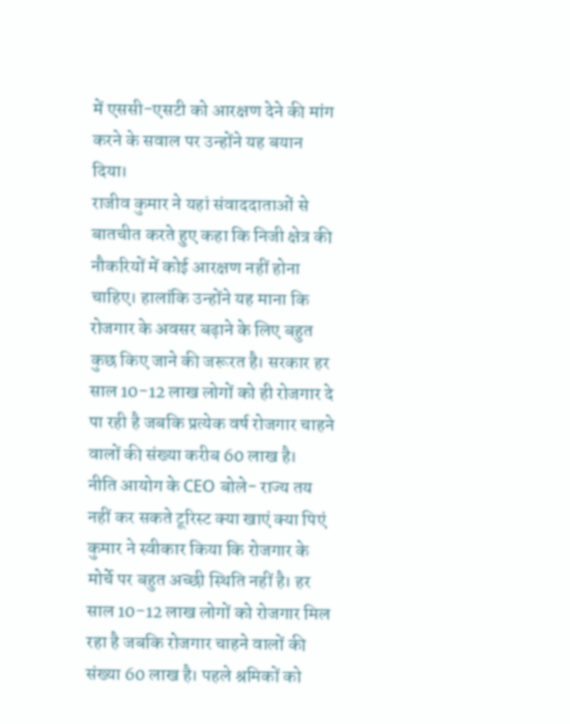में एससी-एसटी को आरक्षण देने की मांग करने के सवाल पर उन्होंने यह बयान दिया।
राजीव कुमार ने यहां संवाददाताओं से बातचीत करते हुए कहा कि निजी क्षेत्र की नौकरियों में कोई आरक्षण नहीं होना चाहिए। हालांकि उन्होंने यह माना कि रोजगार के अवसर बढ़ाने के लिए बहुत कुछ किए जाने की जरूरत है। सरकार हर साल 10-12 लाख लोगों को ही रोजगार दे पा रही है जबकि प्रत्येक वर्ष रोजगार चाहने वालों की संख्या करीब 60 लाख है।
नीति आयोग के CEO बोले- राज्य तय नहीं कर सकते टूरिस्ट क्या खाएं क्या पिएं
कुमार ने स्वीकार किया कि रोजगार के मोर्चे पर बहुत अच्छी स्थिति नहीं है। हर साल 10-12 लाख लोगों को रोजगार मिल रहा है जबकि रोजगार चाहने वालों की संख्या 60 लाख है। पहले श्रमिकों को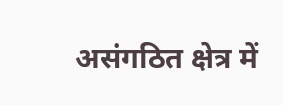असंगठित क्षेत्र में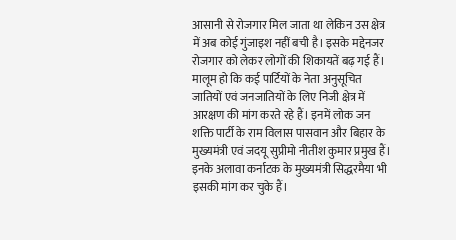आसानी से रोजगार मिल जाता था लेकिन उस क्षेत्र में अब कोई गुंजाइश नहीं बची है। इसके मद्देनजर रोजगार को लेकर लोगों की शिकायतें बढ़ गई हैं।
मालूम हो कि कई पार्टियों के नेता अनुसूचित जातियों एवं जनजातियों के लिए निजी क्षेत्र में आरक्षण की मांग करते रहे हैं। इनमें लोक जन शक्ति पार्टी के राम विलास पासवान और बिहार के मुख्यमंत्री एवं जदयू सुप्रीमो नीतीश कुमार प्रमुख हैं। इनके अलावा कर्नाटक के मुख्यमंत्री सिद्धरमैया भी इसकी मांग कर चुके हैं।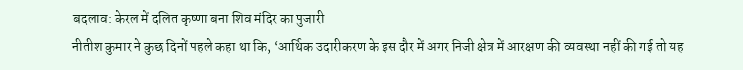बदलाव: केरल में दलित कृष्णा बना शिव मंदिर का पुजारी
नीतीश कुमार ने कुछ दिनों पहले कहा था कि, ‘आर्थिक उदारीकरण के इस दौर में अगर निजी क्षेत्र में आरक्षण की व्यवस्था नहीं की गई तो यह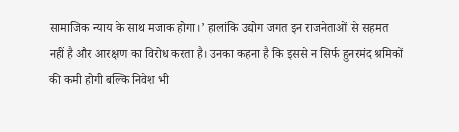सामाजिक न्याय के साथ मजाक होगा।’ हालांकि उद्योग जगत इन राजनेताओं से सहमत नहीं है और आरक्षण का विरोध करता है। उनका कहना है कि इससे न सिर्फ हुनरमंद श्रमिकों की कमी होगी बल्कि निवेश भी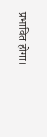प्रभावित होगा।